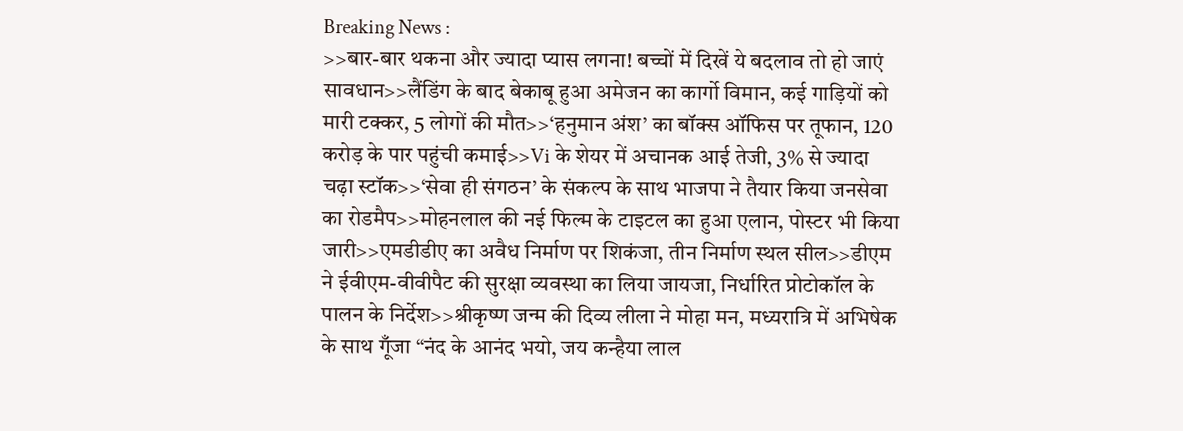Breaking News :
>>बार-बार थकना और ज्यादा प्यास लगना! बच्चों में दिखें ये बदलाव तो हो जाएं सावधान>>लैंडिंग के बाद बेकाबू हुआ अमेजन का कार्गो विमान, कई गाड़ियों को मारी टक्कर, 5 लोगों की मौत>>‘हनुमान अंश’ का बॉक्स ऑफिस पर तूफान, 120 करोड़ के पार पहुंची कमाई>>Vi के शेयर में अचानक आई तेजी, 3% से ज्यादा चढ़ा स्टॉक>>‘सेवा ही संगठन’ के संकल्प के साथ भाजपा ने तैयार किया जनसेवा का रोडमैप>>मोहनलाल की नई फिल्म के टाइटल का हुआ एलान, पोस्टर भी किया जारी>>एमडीडीए का अवैध निर्माण पर शिकंजा, तीन निर्माण स्थल सील>>डीएम ने ईवीएम-वीवीपैट की सुरक्षा व्यवस्था का लिया जायजा, निर्धारित प्रोटोकॉल के पालन के निर्देश>>श्रीकृष्ण जन्म की दिव्य लीला ने मोहा मन, मध्यरात्रि में अभिषेक के साथ गूँजा “नंद के आनंद भयो, जय कन्हैया लाल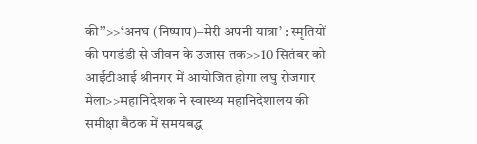की”>>‘अनघ (निष्पाप)–मेरी अपनी यात्रा’ : स्मृतियों की पगडंडी से जीवन के उजास तक>>10 सितंबर को आईटीआई श्रीनगर में आयोजित होगा लघु रोजगार मेला>>महानिदेशक ने स्वास्थ्य महानिदेशालय की समीक्षा बैठक में समयबद्ध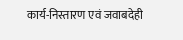कार्य-निस्तारण एवं जवाबदेही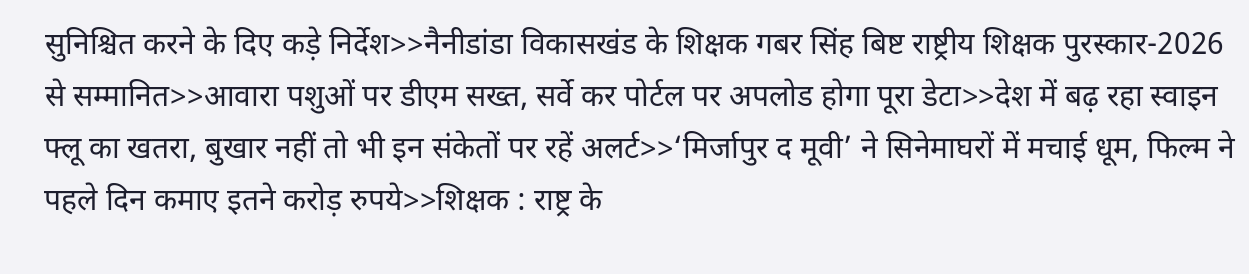सुनिश्चित करने के दिए कड़े निर्देश>>नैनीडांडा विकासखंड के शिक्षक गबर सिंह बिष्ट राष्ट्रीय शिक्षक पुरस्कार-2026 से सम्मानित>>आवारा पशुओं पर डीएम सख्त, सर्वे कर पोर्टल पर अपलोड होगा पूरा डेटा>>देश में बढ़ रहा स्वाइन फ्लू का खतरा, बुखार नहीं तो भी इन संकेतों पर रहें अलर्ट>>‘मिर्जापुर द मूवी’ ने सिनेमाघरों में मचाई धूम, फिल्म ने पहले दिन कमाए इतने करोड़ रुपये>>शिक्षक : राष्ट्र के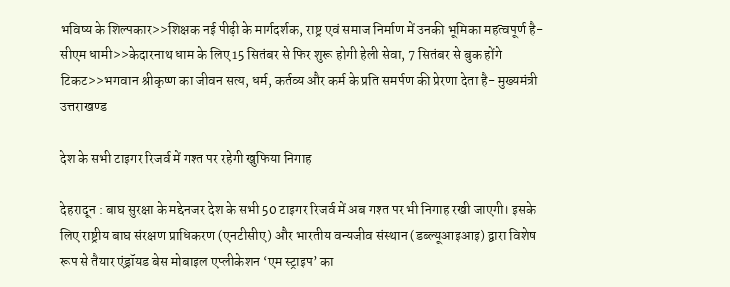भविष्य के शिल्पकार>>शिक्षक नई पीढ़ी के मार्गदर्शक, राष्ट्र एवं समाज निर्माण में उनकी भूमिका महत्वपूर्ण है- सीएम धामी>>केदारनाथ धाम के लिए 15 सितंबर से फिर शुरू होगी हेली सेवा, 7 सितंबर से बुक होंगे टिकट>>भगवान श्रीकृष्ण का जीवन सत्य, धर्म, कर्तव्य और कर्म के प्रति समर्पण की प्रेरणा देता है- मुख्यमंत्री
उत्तराखण्ड

देश के सभी टाइगर रिजर्व में गश्त पर रहेगी खुफिया निगाह

देहरादून : बाघ सुरक्षा के मद्देनजर देश के सभी 50 टाइगर रिजर्व में अब गश्त पर भी निगाह रखी जाएगी। इसके लिए राष्ट्रीय बाघ संरक्षण प्राधिकरण (एनटीसीए) और भारतीय वन्यजीव संस्थान (डब्ल्यूआइआइ) द्वारा विशेष रूप से तैयार एंड्रॉयड बेस मोबाइल एप्लीकेशन ‘एम स्ट्राइप’ का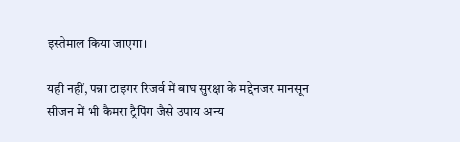इस्तेमाल किया जाएगा।

यही नहीं, पन्ना टाइगर रिजर्व में बाघ सुरक्षा के मद्देनजर मानसून सीजन में भी कैमरा ट्रैपिंग जैसे उपाय अन्य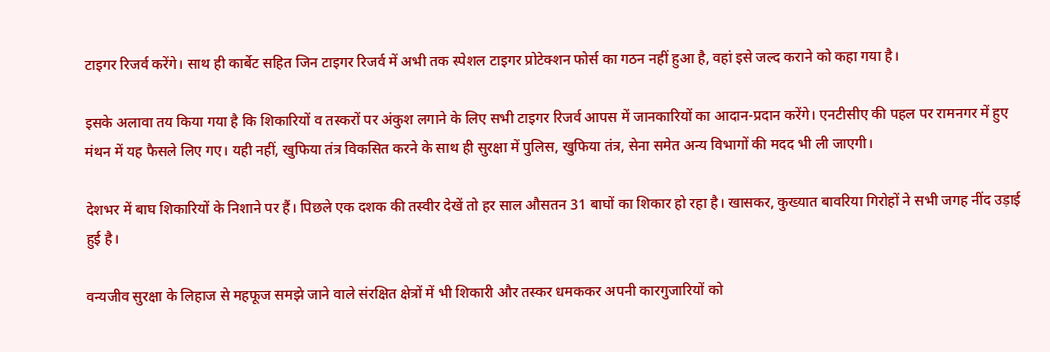टाइगर रिजर्व करेंगे। साथ ही कार्बेट सहित जिन टाइगर रिजर्व में अभी तक स्पेशल टाइगर प्रोटेक्शन फोर्स का गठन नहीं हुआ है, वहां इसे जल्द कराने को कहा गया है।

इसके अलावा तय किया गया है कि शिकारियों व तस्करों पर अंकुश लगाने के लिए सभी टाइगर रिजर्व आपस में जानकारियों का आदान-प्रदान करेंगे। एनटीसीए की पहल पर रामनगर में हुए मंथन में यह फैसले लिए गए। यही नहीं, खुफिया तंत्र विकसित करने के साथ ही सुरक्षा में पुलिस, खुफिया तंत्र, सेना समेत अन्य विभागों की मदद भी ली जाएगी।

देशभर में बाघ शिकारियों के निशाने पर हैं। पिछले एक दशक की तस्वीर देखें तो हर साल औसतन 31 बाघों का शिकार हो रहा है। खासकर, कुख्यात बावरिया गिरोहों ने सभी जगह नींद उड़ाई हुई है।

वन्यजीव सुरक्षा के लिहाज से महफूज समझे जाने वाले संरक्षित क्षेत्रों में भी शिकारी और तस्कर धमककर अपनी कारगुजारियों को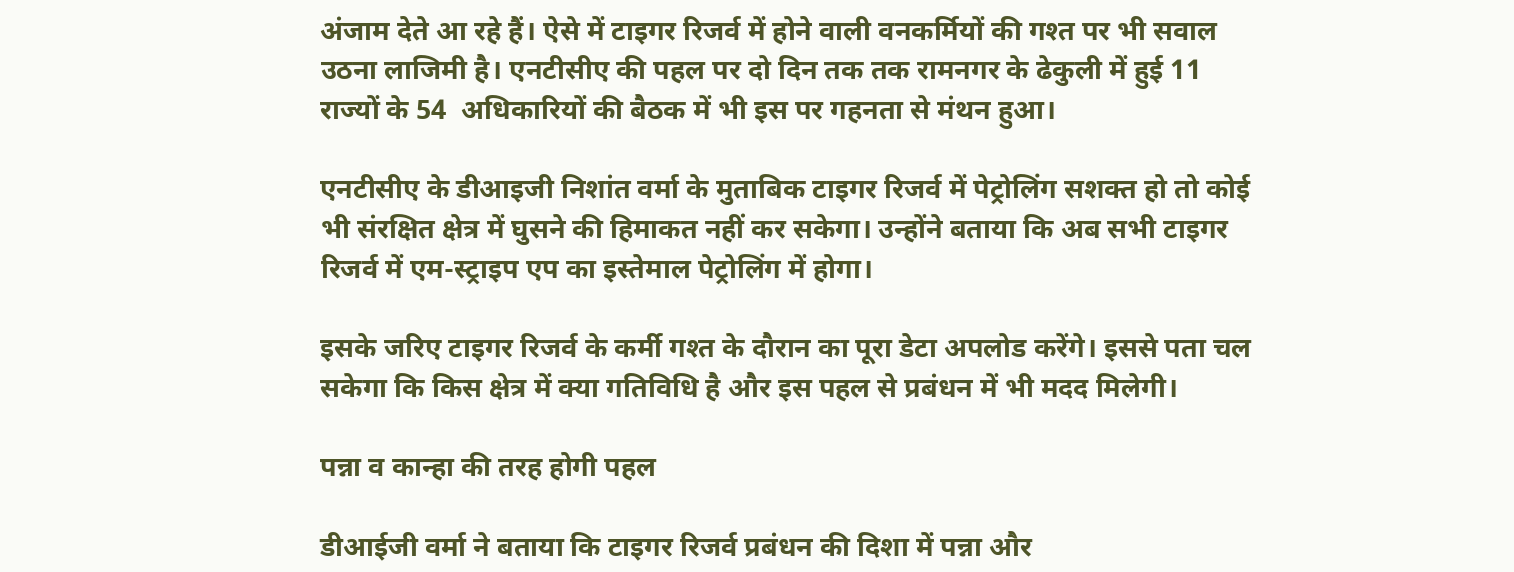अंजाम देते आ रहे हैं। ऐसे में टाइगर रिजर्व में होने वाली वनकर्मियों की गश्त पर भी सवाल उठना लाजिमी है। एनटीसीए की पहल पर दो दिन तक तक रामनगर के ढेकुली में हुई 11 राज्यों के 54  अधिकारियों की बैठक में भी इस पर गहनता से मंथन हुआ।

एनटीसीए के डीआइजी निशांत वर्मा के मुताबिक टाइगर रिजर्व में पेट्रोलिंग सशक्त हो तो कोई भी संरक्षित क्षेत्र में घुसने की हिमाकत नहीं कर सकेगा। उन्होंने बताया कि अब सभी टाइगर रिजर्व में एम-स्ट्राइप एप का इस्तेमाल पेट्रोलिंग में होगा।

इसके जरिए टाइगर रिजर्व के कर्मी गश्त के दौरान का पूरा डेटा अपलोड करेंगे। इससे पता चल सकेगा कि किस क्षेत्र में क्या गतिविधि है और इस पहल से प्रबंधन में भी मदद मिलेगी।

पन्ना व कान्हा की तरह होगी पहल

डीआईजी वर्मा ने बताया कि टाइगर रिजर्व प्रबंधन की दिशा में पन्ना और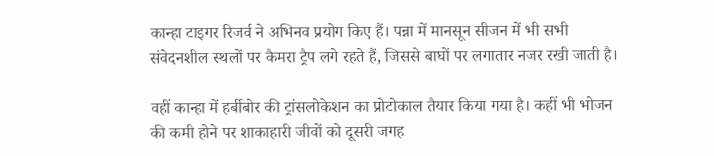कान्हा टाइगर रिजर्व ने अभिनव प्रयोग किए हैं। पन्ना में मानसून सीजन में भी सभी संवेदनशील स्थलों पर कैमरा ट्रैप लगे रहते हैं, जिससे बाघों पर लगातार नजर रखी जाती है।

वहीं कान्हा में हर्बीबोर की ट्रांसलोकेशन का प्रोटोकाल तैयार किया गया है। कहीं भी भोजन की कमी होने पर शाकाहारी जीवों को दूसरी जगह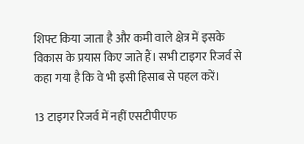शिफ्ट किया जाता है और कमी वाले क्षेत्र में इसके विकास के प्रयास किए जाते हैं। सभी टाइगर रिजर्व से कहा गया है कि वे भी इसी हिसाब से पहल करें।

13 टाइगर रिजर्व में नहीं एसटीपीएफ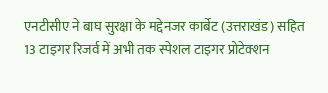एनटीसीए ने बाघ सुरक्षा के मद्देनजर कार्बेट (उत्तराखंड) सहित 13 टाइगर रिजर्व में अभी तक स्पेशल टाइगर प्रोटेक्शन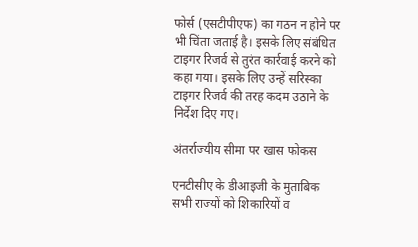फोर्स (एसटीपीएफ) का गठन न होने पर भी चिंता जताई है। इसके लिए संबंधित टाइगर रिजर्व से तुरंत कार्रवाई करने को कहा गया। इसके लिए उन्हें सरिस्का टाइगर रिजर्व की तरह कदम उठाने के निर्देश दिए गए।

अंतर्राज्यीय सीमा पर खास फोकस

एनटीसीए के डीआइजी के मुताबिक सभी राज्यों को शिकारियों व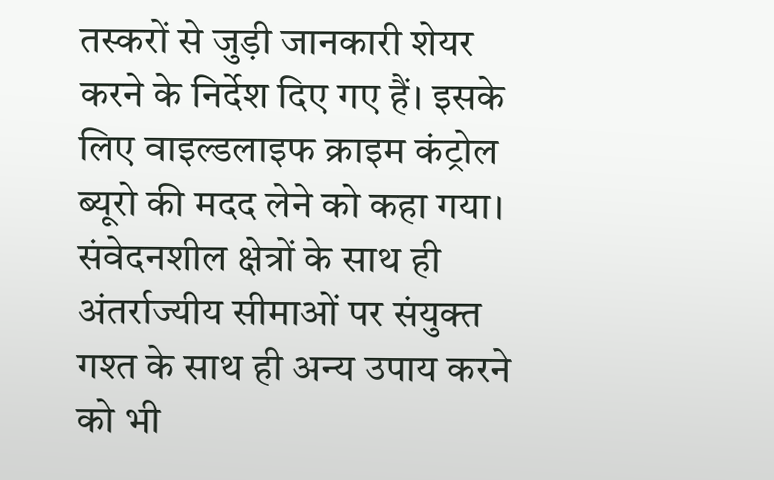तस्करों से जुड़ी जानकारी शेयर करने के निर्देश दिए गए हैं। इसके लिए वाइल्डलाइफ क्राइम कंट्रोल ब्यूरो की मदद लेने को कहा गया। संवेदनशील क्षेत्रों के साथ ही अंतर्राज्यीय सीमाओं पर संयुक्त गश्त के साथ ही अन्य उपाय करने को भी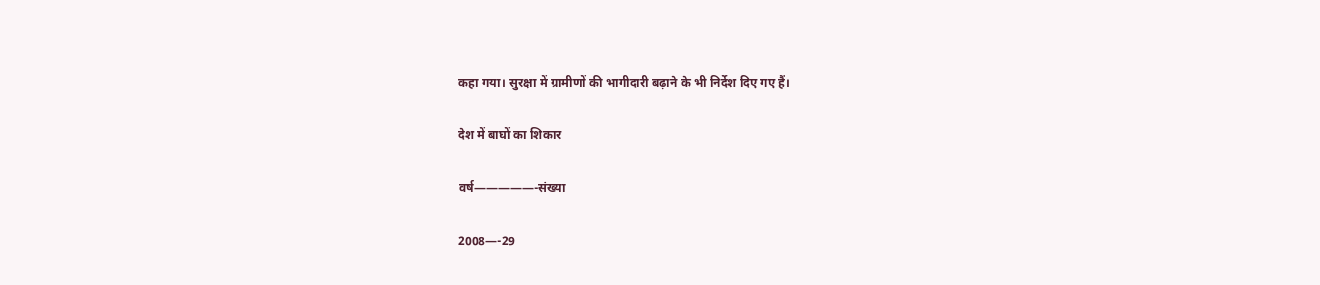कहा गया। सुरक्षा में ग्रामीणों की भागीदारी बढ़ाने के भी निर्देश दिए गए हैं।

देश में बाघों का शिकार

वर्ष—————-संख्या

2008—-29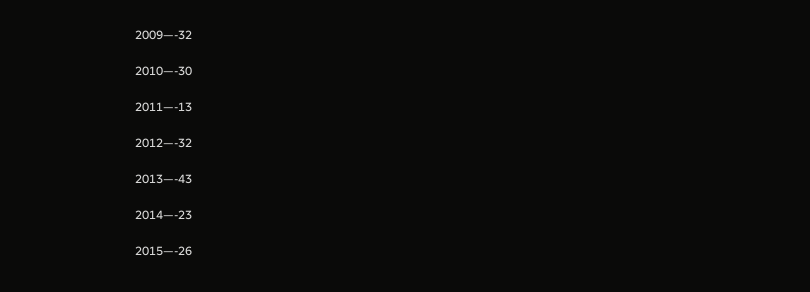2009—-32

2010—-30

2011—-13

2012—-32

2013—-43

2014—-23

2015—-26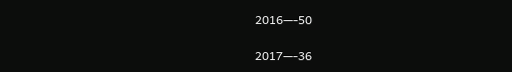2016—-50

2017—-36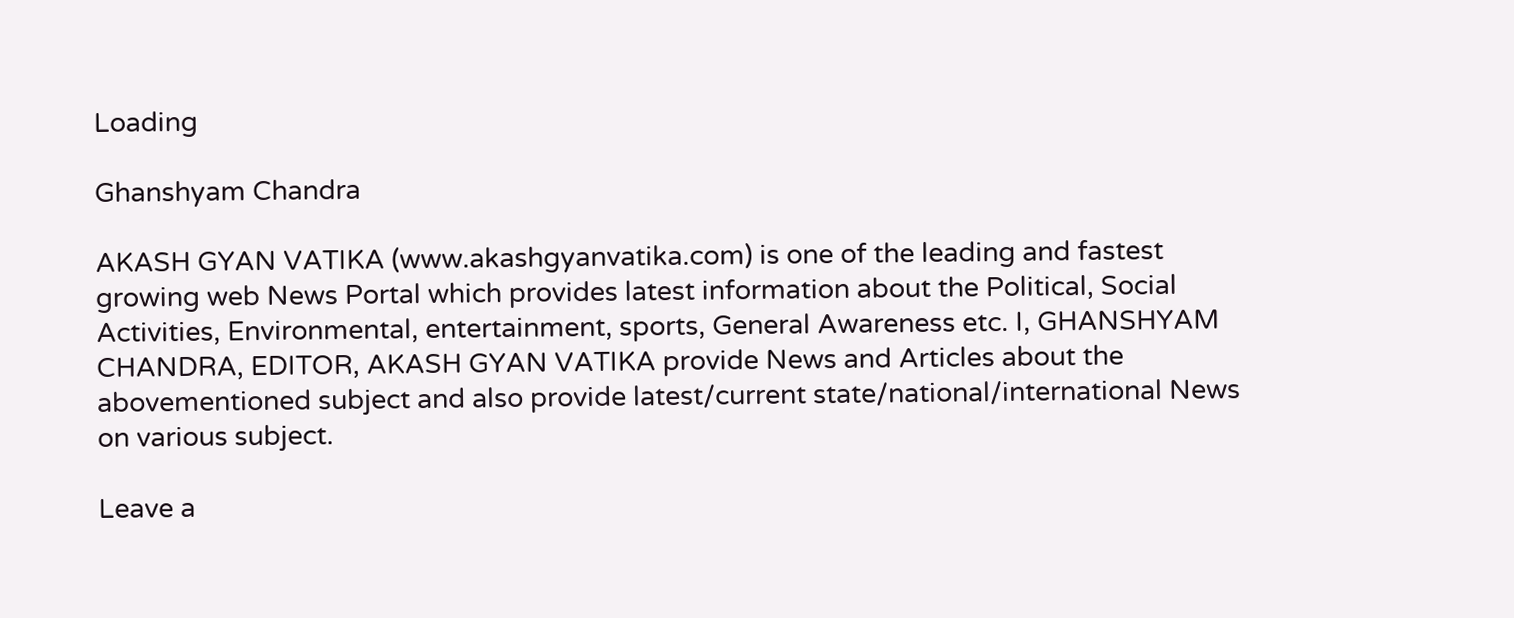Loading

Ghanshyam Chandra

AKASH GYAN VATIKA (www.akashgyanvatika.com) is one of the leading and fastest growing web News Portal which provides latest information about the Political, Social Activities, Environmental, entertainment, sports, General Awareness etc. I, GHANSHYAM CHANDRA, EDITOR, AKASH GYAN VATIKA provide News and Articles about the abovementioned subject and also provide latest/current state/national/international News on various subject.

Leave a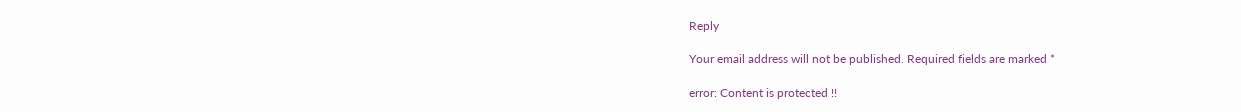Reply

Your email address will not be published. Required fields are marked *

error: Content is protected !!